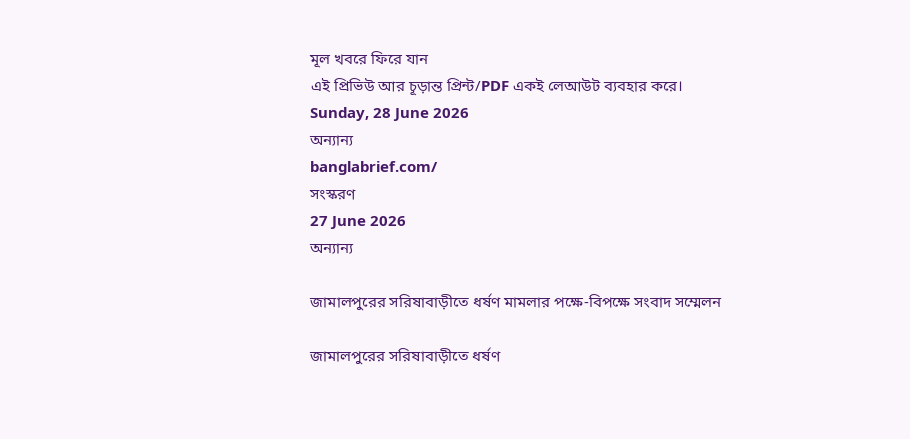মূল খবরে ফিরে যান
এই প্রিভিউ আর চূড়ান্ত প্রিন্ট/PDF একই লেআউট ব্যবহার করে।
Sunday, 28 June 2026
অন্যান্য
banglabrief.com/
সংস্করণ
27 June 2026
অন্যান্য

জামালপুরের সরিষাবাড়ীতে ধর্ষণ মামলার পক্ষে-বিপক্ষে সংবাদ সম্মেলন

জামালপুরের সরিষাবাড়ীতে ধর্ষণ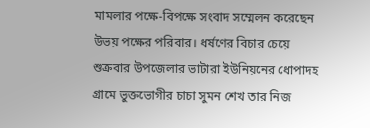মামলার পক্ষে-বিপক্ষে সংবাদ সম্মেলন করেছেন উভয় পক্ষের পরিবার। ধর্ষণের বিচার চেয়ে শুক্রবার উপজেলার ভাটারা ইউনিয়নের ধোপাদহ গ্রামে ভুক্তভোগীর চাচা সুমন শেখ তার নিজ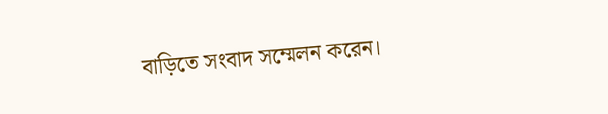বাড়িতে সংবাদ সম্মেলন করেন।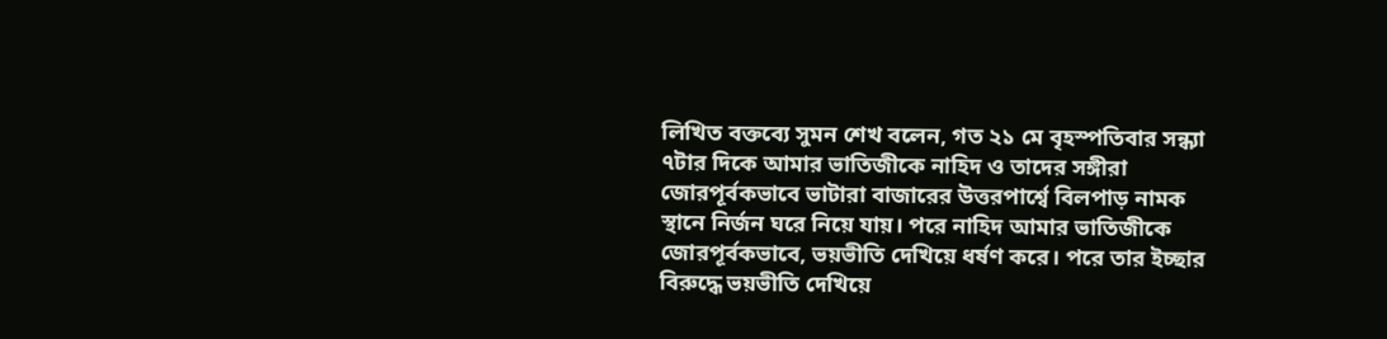লিখিত বক্তব্যে সুমন শেখ বলেন, গত ২১ মে বৃহস্পতিবার সন্ধ্যা ৭টার দিকে আমার ভাতিজীকে নাহিদ ও তাদের সঙ্গীরা জোরপূর্বকভাবে ভাটারা বাজারের উত্তরপার্শ্বে বিলপাড় নামক স্থানে নির্জন ঘরে নিয়ে যায়। পরে নাহিদ আমার ভাতিজীকে জোরপূর্বকভাবে, ভয়ভীতি দেখিয়ে ধর্ষণ করে। পরে তার ইচ্ছার বিরুদ্ধে ভয়ভীতি দেখিয়ে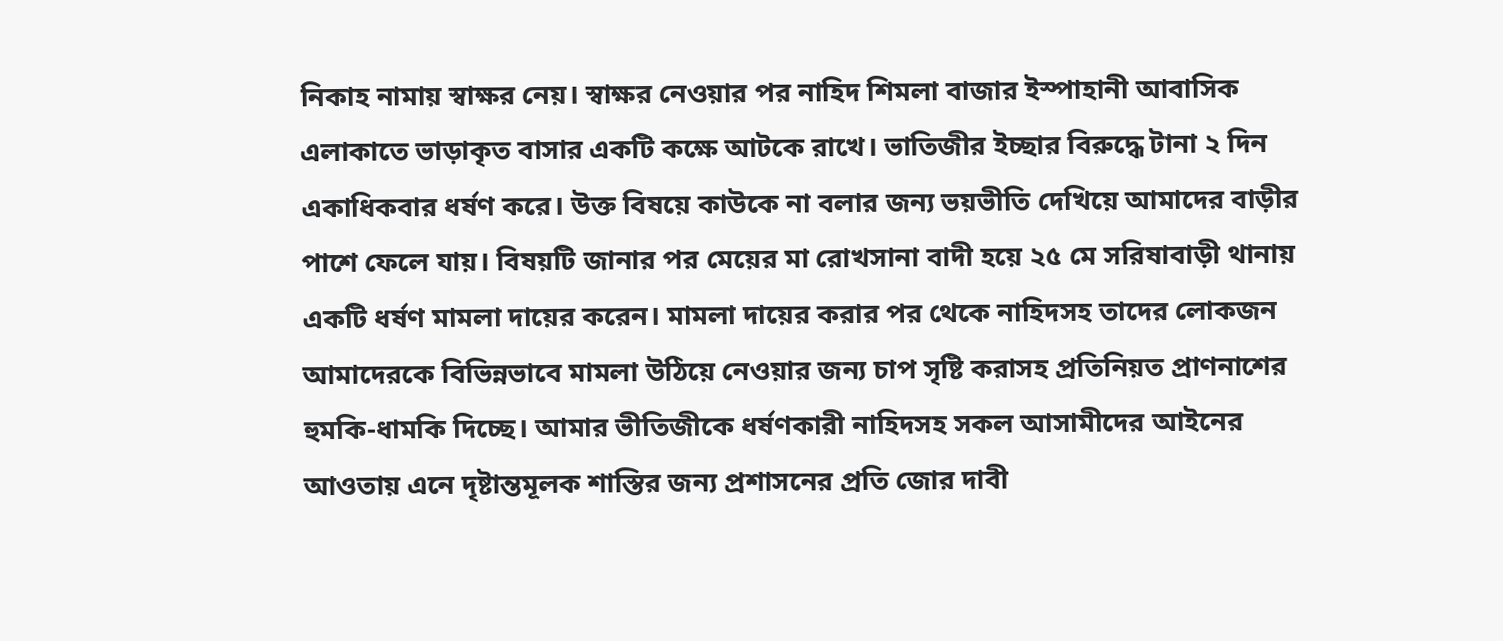নিকাহ নামায় স্বাক্ষর নেয়। স্বাক্ষর নেওয়ার পর নাহিদ শিমলা বাজার ইস্পাহানী আবাসিক এলাকাতে ভাড়াকৃত বাসার একটি কক্ষে আটকে রাখে। ভাতিজীর ইচ্ছার বিরুদ্ধে টানা ২ দিন একাধিকবার ধর্ষণ করে। উক্ত বিষয়ে কাউকে না বলার জন্য ভয়ভীতি দেখিয়ে আমাদের বাড়ীর পাশে ফেলে যায়। বিষয়টি জানার পর মেয়ের মা রোখসানা বাদী হয়ে ২৫ মে সরিষাবাড়ী থানায় একটি ধর্ষণ মামলা দায়ের করেন। মামলা দায়ের করার পর থেকে নাহিদসহ তাদের লোকজন আমাদেরকে বিভিন্নভাবে মামলা উঠিয়ে নেওয়ার জন্য চাপ সৃষ্টি করাসহ প্রতিনিয়ত প্রাণনাশের হুমকি-ধামকি দিচ্ছে। আমার ভীতিজীকে ধর্ষণকারী নাহিদসহ সকল আসামীদের আইনের আওতায় এনে দৃষ্টান্তমূলক শাস্তির জন্য প্রশাসনের প্রতি জোর দাবী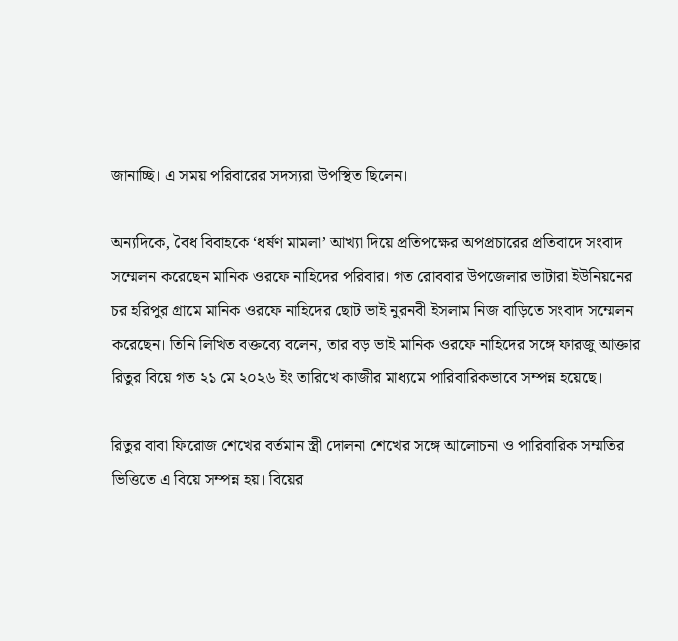জানাচ্ছি। এ সময় পরিবারের সদস্যরা উপস্থিত ছিলেন।

অন্যদিকে, বৈধ বিবাহকে ‘ধর্ষণ মামলা’ আখ্যা দিয়ে প্রতিপক্ষের অপপ্রচারের প্রতিবাদে সংবাদ সম্মেলন করেছেন মানিক ওরফে নাহিদের পরিবার। গত রোববার উপজেলার ভাটারা ইউনিয়নের চর হরিপুর গ্রামে মানিক ওরফে নাহিদের ছোট ভাই নুরনবী ইসলাম নিজ বাড়িতে সংবাদ সম্মেলন করেছেন। তিনি লিখিত বক্তব্যে বলেন, তার বড় ভাই মানিক ওরফে নাহিদের সঙ্গে ফারজু আক্তার রিতুর বিয়ে গত ২১ মে ২০২৬ ইং তারিখে কাজীর মাধ্যমে পারিবারিকভাবে সম্পন্ন হয়েছে।

রিতুর বাবা ফিরোজ শেখের বর্তমান স্ত্রী দোলনা শেখের সঙ্গে আলোচনা ও পারিবারিক সম্মতির ভিত্তিতে এ বিয়ে সম্পন্ন হয়। বিয়ের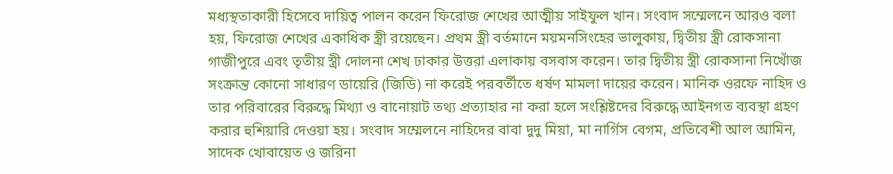মধ্যস্থতাকারী হিসেবে দায়িত্ব পালন করেন ফিরোজ শেখের আত্মীয় সাইফুল খান। সংবাদ সম্মেলনে আরও বলা হয়, ফিরোজ শেখের একাধিক স্ত্রী রয়েছেন। প্রথম স্ত্রী বর্তমানে ময়মনসিংহের ভালুকায়, দ্বিতীয় স্ত্রী রোকসানা গাজীপুরে এবং তৃতীয় স্ত্রী দোলনা শেখ ঢাকার উত্তরা এলাকায় বসবাস করেন। তার দ্বিতীয় স্ত্রী রোকসানা নিখোঁজ সংক্রান্ত কোনো সাধারণ ডায়েরি (জিডি) না করেই পরবর্তীতে ধর্ষণ মামলা দায়ের করেন। মানিক ওরফে নাহিদ ও তার পরিবারের বিরুদ্ধে মিথ্যা ও বানোয়াট তথ্য প্রত্যাহার না করা হলে সংশ্লিষ্টদের বিরুদ্ধে আইনগত ব্যবস্থা গ্রহণ করার হুশিয়ারি দেওয়া হয়। সংবাদ সম্মেলনে নাহিদের বাবা দুদু মিয়া, মা নার্গিস বেগম, প্রতিবেশী আল আমিন, সাদেক খোবায়েত ও জরিনা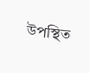উপস্থিত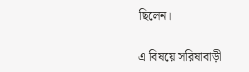ছিলেন।

এ বিষয়ে সরিষাবাড়ী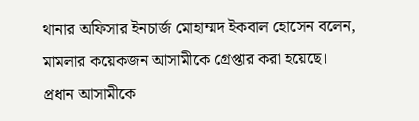থানার অফিসার ইনচার্জ মোহাম্মদ ইকবাল হোসেন বলেন, মামলার কয়েকজন আসামীকে গ্রেপ্তার করা হয়েছে। প্রধান আসামীকে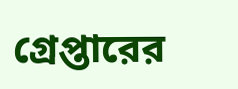গ্রেপ্তারের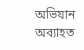অভিযান অব্যাহত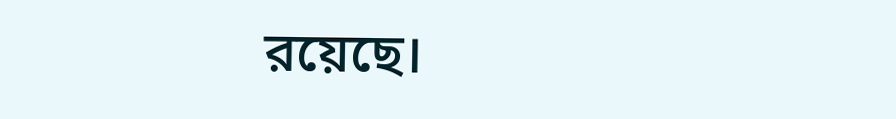রয়েছে।